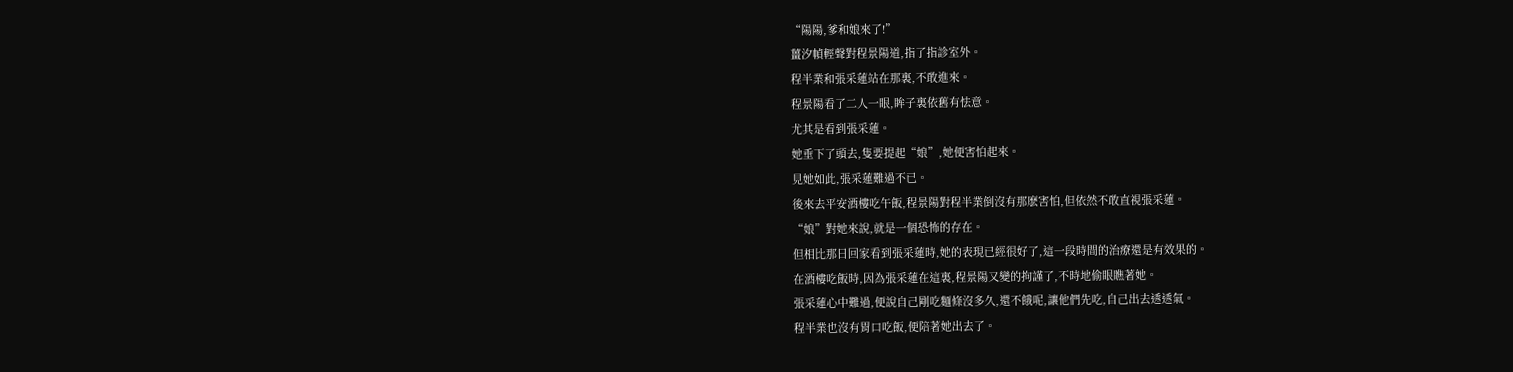“陽陽,爹和娘來了!”
薑汐幀輕聲對程景陽道,指了指診室外。
程半業和張采蓮站在那裏,不敢進來。
程景陽看了二人一眼,眸子裏依舊有怯意。
尤其是看到張采蓮。
她垂下了頭去,隻要提起“娘”,她便害怕起來。
見她如此,張采蓮難過不已。
後來去平安酒樓吃午飯,程景陽對程半業倒沒有那麽害怕,但依然不敢直視張采蓮。
“娘”對她來說,就是一個恐怖的存在。
但相比那日回家看到張采蓮時,她的表現已經很好了,這一段時間的治療還是有效果的。
在酒樓吃飯時,因為張采蓮在這裏,程景陽又變的拘謹了,不時地偷眼瞧著她。
張采蓮心中難過,便說自己剛吃麵條沒多久,還不餓呢,讓他們先吃,自己出去透透氣。
程半業也沒有胃口吃飯,便陪著她出去了。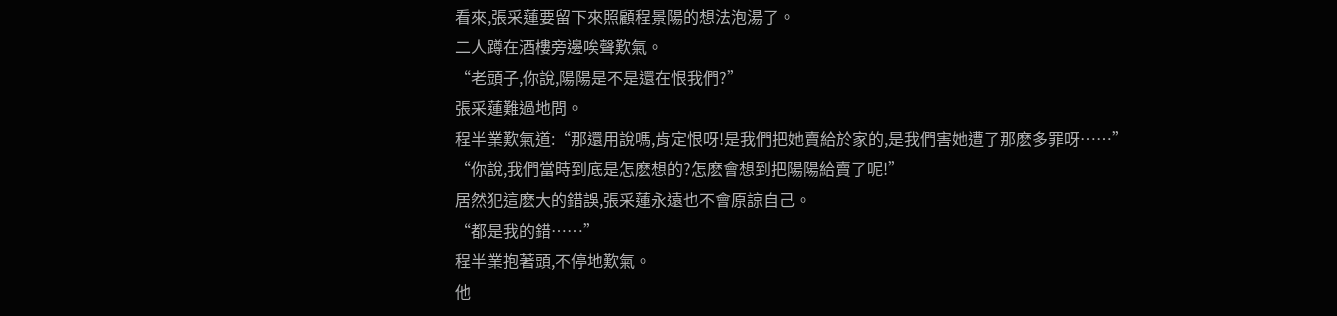看來,張采蓮要留下來照顧程景陽的想法泡湯了。
二人蹲在酒樓旁邊唉聲歎氣。
“老頭子,你說,陽陽是不是還在恨我們?”
張采蓮難過地問。
程半業歎氣道:“那還用說嗎,肯定恨呀!是我們把她賣給於家的,是我們害她遭了那麽多罪呀……”
“你說,我們當時到底是怎麽想的?怎麽會想到把陽陽給賣了呢!”
居然犯這麽大的錯誤,張采蓮永遠也不會原諒自己。
“都是我的錯……”
程半業抱著頭,不停地歎氣。
他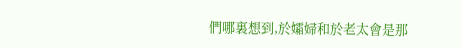們哪裏想到,於孀婦和於老太會是那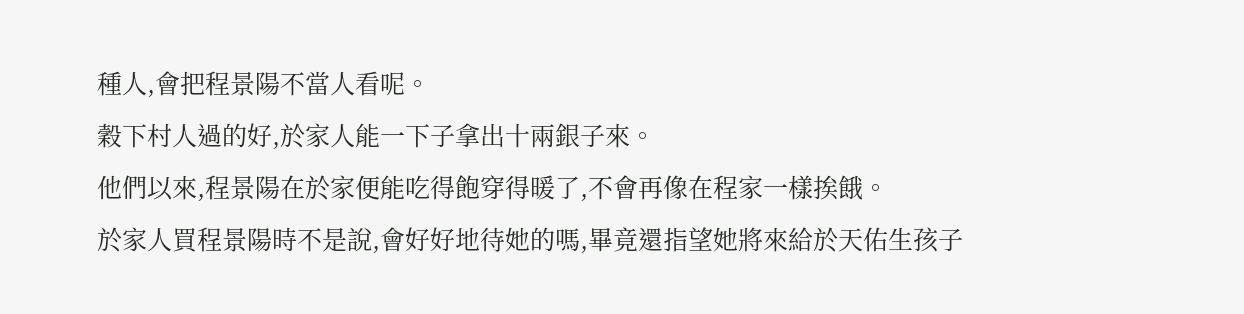種人,會把程景陽不當人看呢。
穀下村人過的好,於家人能一下子拿出十兩銀子來。
他們以來,程景陽在於家便能吃得飽穿得暖了,不會再像在程家一樣挨餓。
於家人買程景陽時不是說,會好好地待她的嗎,畢竟還指望她將來給於天佑生孩子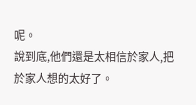呢。
說到底,他們還是太相信於家人,把於家人想的太好了。